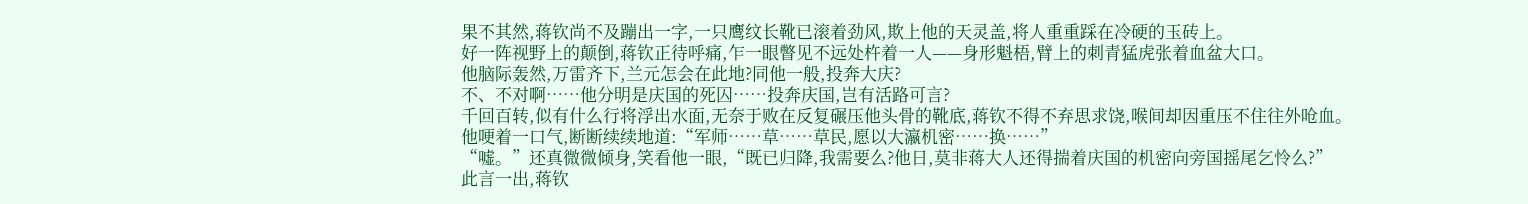果不其然,蒋钦尚不及蹦出一字,一只鹰纹长靴已滚着劲风,欺上他的天灵盖,将人重重踩在冷硬的玉砖上。
好一阵视野上的颠倒,蒋钦正待呼痛,乍一眼瞥见不远处杵着一人——身形魁梧,臂上的刺青猛虎张着血盆大口。
他脑际轰然,万雷齐下,兰元怎会在此地?同他一般,投奔大庆?
不、不对啊……他分明是庆国的死囚……投奔庆国,岂有活路可言?
千回百转,似有什么行将浮出水面,无奈于败在反复碾压他头骨的靴底,蒋钦不得不弃思求饶,喉间却因重压不住往外呛血。
他哽着一口气,断断续续地道:“军师……草……草民,愿以大瀛机密……换……”
“嘘。”还真微微倾身,笑看他一眼,“既已归降,我需要么?他日,莫非蒋大人还得揣着庆国的机密向旁国摇尾乞怜么?”
此言一出,蒋钦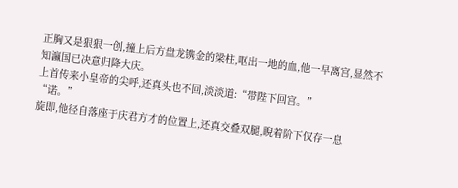正胸又是狠狠一创,撞上后方盘龙镌金的梁柱,呕出一地的血,他一早离宫,显然不知瀛国已决意归降大庆。
上首传来小皇帝的尖呼,还真头也不回,淡淡道:“带陛下回宫。”
“诺。”
旋即,他径自落座于庆君方才的位置上,还真交叠双腿,睨着阶下仅存一息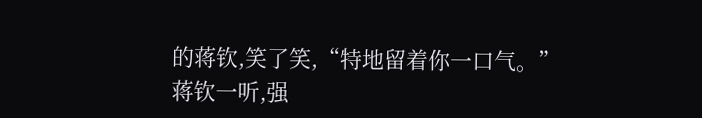的蒋钦,笑了笑,“特地留着你一口气。”
蒋钦一听,强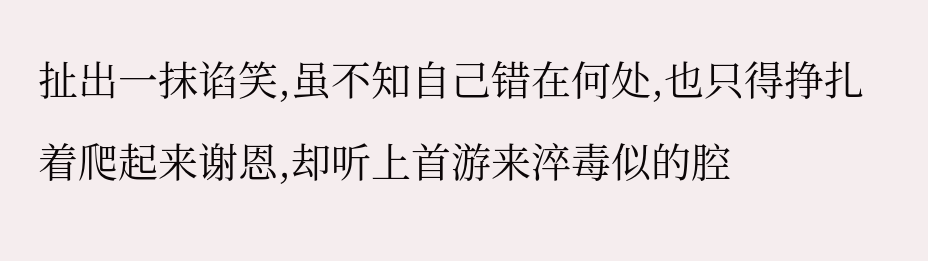扯出一抹谄笑,虽不知自己错在何处,也只得挣扎着爬起来谢恩,却听上首游来淬毒似的腔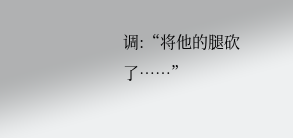调:“将他的腿砍了……”